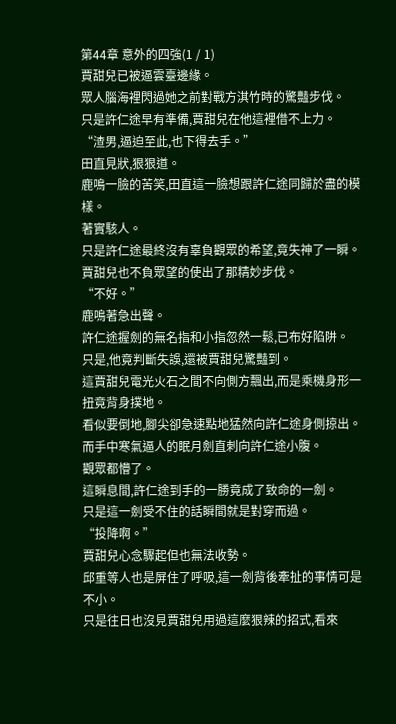第44章 意外的四強(1 / 1)
賈甜兒已被逼雲臺邊緣。
眾人腦海裡閃過她之前對戰方淇竹時的驚豔步伐。
只是許仁途早有準備,賈甜兒在他這裡借不上力。
“渣男,逼迫至此,也下得去手。”
田直見狀,狠狠道。
鹿鳴一臉的苦笑,田直這一臉想跟許仁途同歸於盡的模樣。
著實駭人。
只是許仁途最終沒有辜負觀眾的希望,竟失神了一瞬。
賈甜兒也不負眾望的使出了那精妙步伐。
“不好。”
鹿鳴著急出聲。
許仁途握劍的無名指和小指忽然一鬆,已布好陷阱。
只是,他竟判斷失誤,還被賈甜兒驚豔到。
這賈甜兒電光火石之間不向側方飄出,而是乘機身形一扭竟背身撲地。
看似要倒地,腳尖卻急速點地猛然向許仁途身側掠出。
而手中寒氣逼人的眠月劍直刺向許仁途小腹。
觀眾都懵了。
這瞬息間,許仁途到手的一勝竟成了致命的一劍。
只是這一劍受不住的話瞬間就是對穿而過。
“投降啊。”
賈甜兒心念驟起但也無法收勢。
邱重等人也是屏住了呼吸,這一劍背後牽扯的事情可是不小。
只是往日也沒見賈甜兒用過這麼狠辣的招式,看來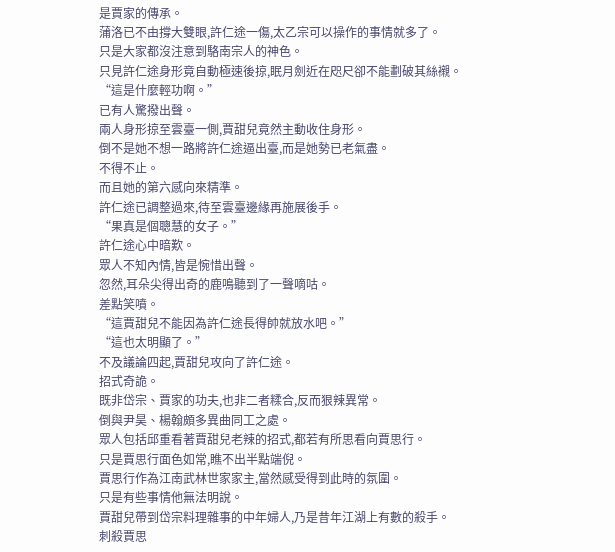是賈家的傳承。
蒲洛已不由撐大雙眼,許仁途一傷,太乙宗可以操作的事情就多了。
只是大家都沒注意到駱南宗人的神色。
只見許仁途身形竟自動極速後掠,眠月劍近在咫尺卻不能劃破其絲襯。
“這是什麼輕功啊。”
已有人驚撥出聲。
兩人身形掠至雲臺一側,賈甜兒竟然主動收住身形。
倒不是她不想一路將許仁途逼出臺,而是她勢已老氣盡。
不得不止。
而且她的第六感向來精準。
許仁途已調整過來,待至雲臺邊緣再施展後手。
“果真是個聰慧的女子。”
許仁途心中暗歎。
眾人不知內情,皆是惋惜出聲。
忽然,耳朵尖得出奇的鹿鳴聽到了一聲嘀咕。
差點笑噴。
“這賈甜兒不能因為許仁途長得帥就放水吧。”
“這也太明顯了。”
不及議論四起,賈甜兒攻向了許仁途。
招式奇詭。
既非岱宗、賈家的功夫,也非二者糅合,反而狠辣異常。
倒與尹昊、楊翰頗多異曲同工之處。
眾人包括邱重看著賈甜兒老辣的招式,都若有所思看向賈思行。
只是賈思行面色如常,瞧不出半點端倪。
賈思行作為江南武林世家家主,當然感受得到此時的氛圍。
只是有些事情他無法明說。
賈甜兒帶到岱宗料理雜事的中年婦人,乃是昔年江湖上有數的殺手。
刺殺賈思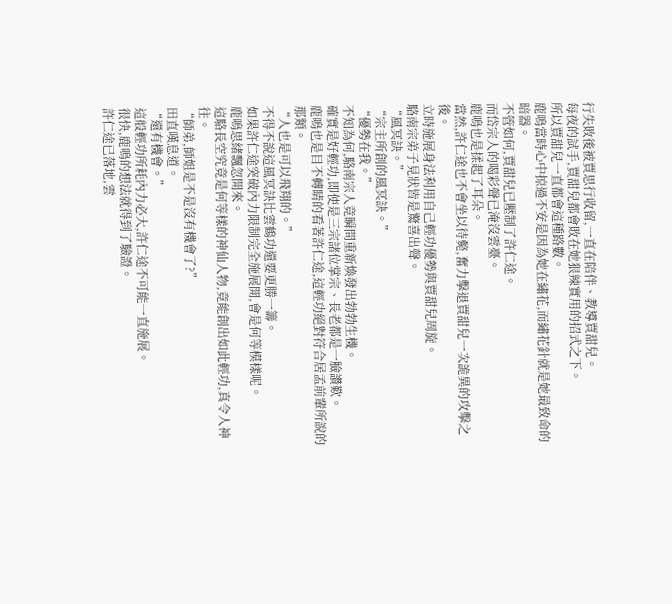行失敗後被賈思行收留,一直在陪伴、教導賈甜兒。
每夜的試手,賈甜兒都會敗在她狠辣實用的招式之下。
所以賈甜兒一直都會這種路數。
鹿鳴當時心中掠過不安是因為她在繡花,而繡花針就是她最致命的暗器。
不管如何,賈甜兒已壓制了許仁途。
而岱宗人的喝彩聲已淹沒雲臺。
鹿鳴也是揉起了耳朵。
當然,許仁途也不會坐以待斃,奮力擊退賈甜兒一次詭異的攻擊之後。
立時施展身法利用自己輕功優勢與賈甜兒周旋。
駱南宗弟子見狀皆是驚喜出聲。
“風冥訣。”
“宗主所創的風冥訣。”
“優勢在我。”
不知為何,駱南宗人竟瞬間重新煥發出勃勃生機。
確實是好輕功,即使是三宗諸位掌宗、長老都是一臉讚歎。
鹿鳴也是目不轉睛的看著許仁途,這輕功絕對符合居孟前輩所說的那類。
“人也是可以飛翔的。”
不得不說這風冥訣比雲鶴功還要更勝一籌。
如果許仁途突破內力限制完全施展開,會是何等模樣呢。
鹿鳴思緒飄忽開來。
這駱長空究竟是何等樣的神仙人物,竟能創出如此輕功,真令人神往。
“師弟,師姐是不是沒有機會了?”
田直嘆息道。
“還有機會。”
這般輕功所耗內力必大,許仁途不可能一直施展。
很快,鹿鳴的想法就得到了驗證。
許仁途已落地,雲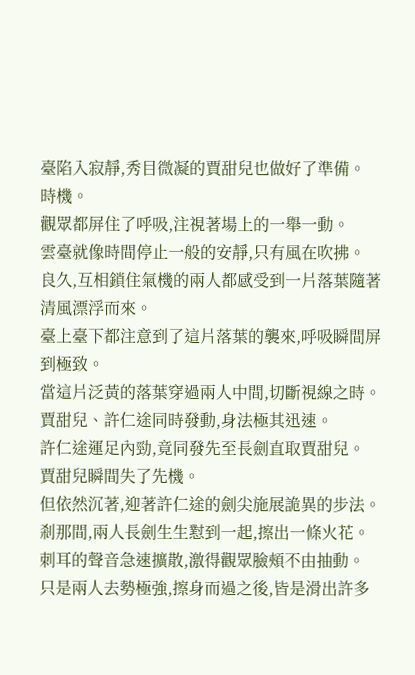臺陷入寂靜,秀目微凝的賈甜兒也做好了準備。
時機。
觀眾都屏住了呼吸,注視著場上的一舉一動。
雲臺就像時間停止一般的安靜,只有風在吹拂。
良久,互相鎖住氣機的兩人都感受到一片落葉隨著清風漂浮而來。
臺上臺下都注意到了這片落葉的襲來,呼吸瞬間屏到極致。
當這片泛黃的落葉穿過兩人中間,切斷視線之時。
賈甜兒、許仁途同時發動,身法極其迅速。
許仁途運足內勁,竟同發先至長劍直取賈甜兒。
賈甜兒瞬間失了先機。
但依然沉著,迎著許仁途的劍尖施展詭異的步法。
剎那間,兩人長劍生生懟到一起,擦出一條火花。
刺耳的聲音急速擴散,激得觀眾臉頰不由抽動。
只是兩人去勢極強,擦身而過之後,皆是滑出許多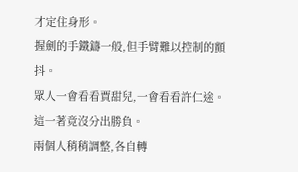才定住身形。
握劍的手鐵鑄一般,但手臂難以控制的顫抖。
眾人一會看看賈甜兒,一會看看許仁途。
這一著竟沒分出勝負。
兩個人稍稍調整,各自轉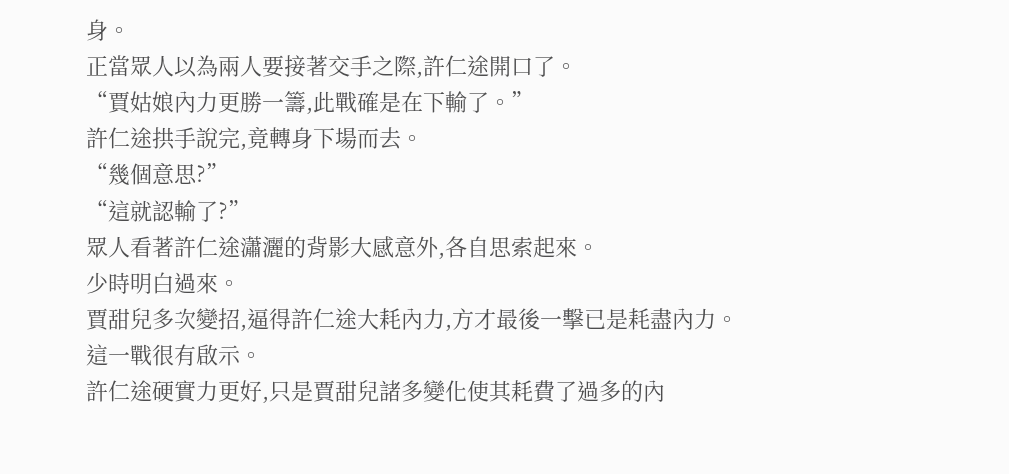身。
正當眾人以為兩人要接著交手之際,許仁途開口了。
“賈姑娘內力更勝一籌,此戰確是在下輸了。”
許仁途拱手說完,竟轉身下場而去。
“幾個意思?”
“這就認輸了?”
眾人看著許仁途瀟灑的背影大感意外,各自思索起來。
少時明白過來。
賈甜兒多次變招,逼得許仁途大耗內力,方才最後一擊已是耗盡內力。
這一戰很有啟示。
許仁途硬實力更好,只是賈甜兒諸多變化使其耗費了過多的內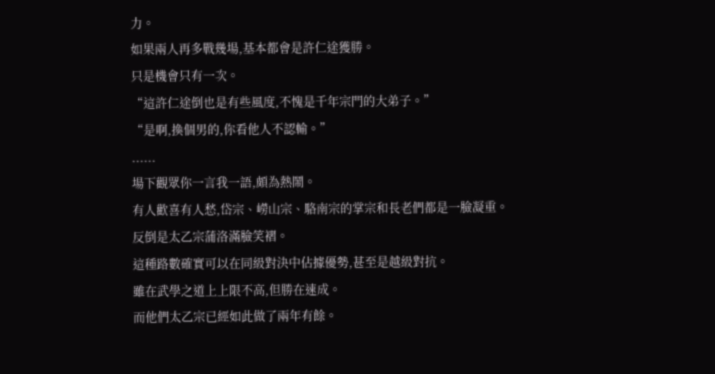力。
如果兩人再多戰幾場,基本都會是許仁途獲勝。
只是機會只有一次。
“這許仁途倒也是有些風度,不愧是千年宗門的大弟子。”
“是啊,換個男的,你看他人不認輸。”
......
場下觀眾你一言我一語,頗為熱鬧。
有人歡喜有人愁,岱宗、嶗山宗、駱南宗的掌宗和長老們都是一臉凝重。
反倒是太乙宗蒲洛滿臉笑褶。
這種路數確實可以在同級對決中佔據優勢,甚至是越級對抗。
雖在武學之道上上限不高,但勝在速成。
而他們太乙宗已經如此做了兩年有餘。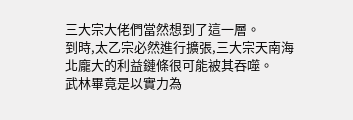三大宗大佬們當然想到了這一層。
到時,太乙宗必然進行擴張,三大宗天南海北龐大的利益鏈條很可能被其吞噬。
武林畢竟是以實力為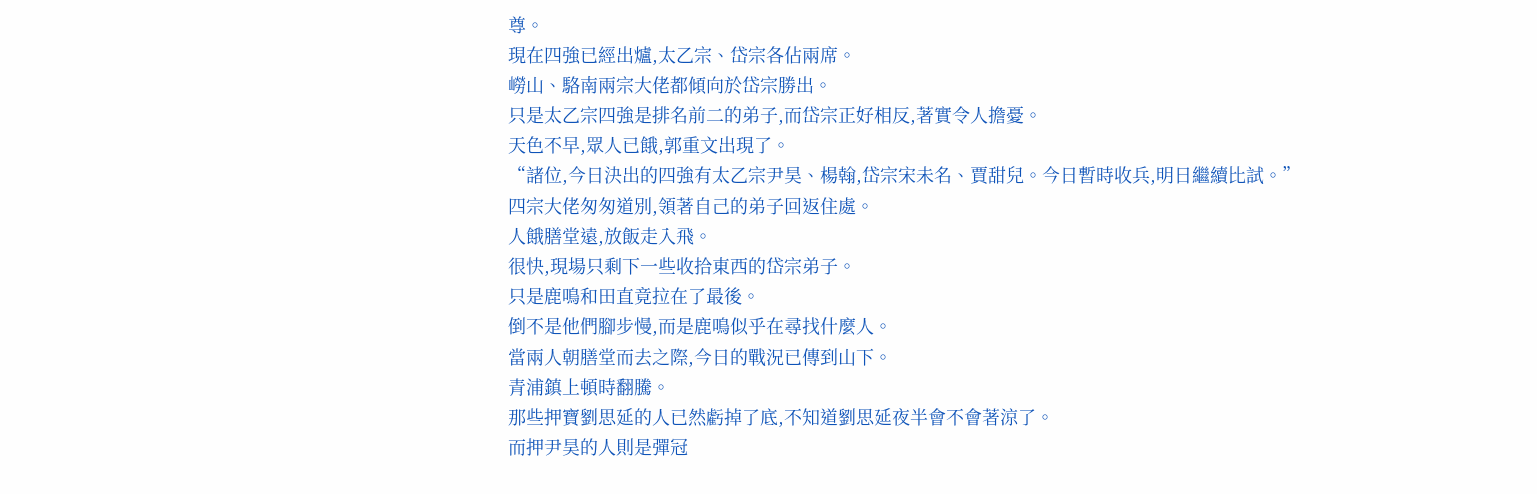尊。
現在四強已經出爐,太乙宗、岱宗各佔兩席。
嶗山、駱南兩宗大佬都傾向於岱宗勝出。
只是太乙宗四強是排名前二的弟子,而岱宗正好相反,著實令人擔憂。
天色不早,眾人已餓,郭重文出現了。
“諸位,今日決出的四強有太乙宗尹昊、楊翰,岱宗宋未名、賈甜兒。今日暫時收兵,明日繼續比試。”
四宗大佬匆匆道別,領著自己的弟子回返住處。
人餓膳堂遠,放飯走入飛。
很快,現場只剩下一些收拾東西的岱宗弟子。
只是鹿鳴和田直竟拉在了最後。
倒不是他們腳步慢,而是鹿鳴似乎在尋找什麼人。
當兩人朝膳堂而去之際,今日的戰況已傳到山下。
青浦鎮上頓時翻騰。
那些押寶劉思延的人已然虧掉了底,不知道劉思延夜半會不會著涼了。
而押尹昊的人則是彈冠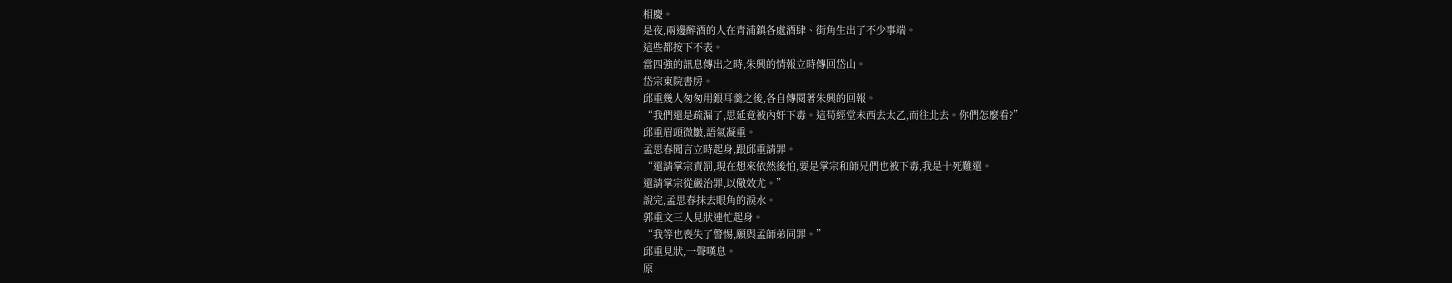相慶。
是夜,兩邊醉酒的人在青浦鎮各處酒肆、街角生出了不少事端。
這些都按下不表。
當四強的訊息傳出之時,朱興的情報立時傳回岱山。
岱宗東院書房。
邱重幾人匆匆用銀耳羹之後,各自傳閱著朱興的回報。
“我們還是疏漏了,思延竟被內奸下毒。這苟經堂未西去太乙,而往北去。你們怎麼看?”
邱重眉頭微皺,語氣凝重。
孟思春聞言立時起身,跟邱重請罪。
“還請掌宗責罰,現在想來依然後怕,要是掌宗和師兄們也被下毒,我是十死難還。
還請掌宗從嚴治罪,以儆效尤。”
說完,孟思春抹去眼角的淚水。
郭重文三人見狀連忙起身。
“我等也喪失了警惕,願與孟師弟同罪。”
邱重見狀,一聲嘆息。
原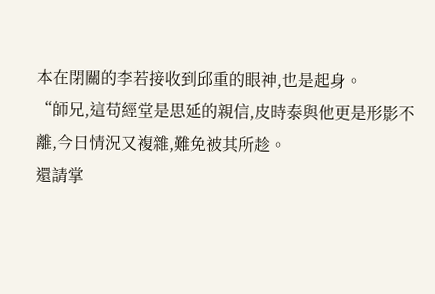本在閉關的李若接收到邱重的眼神,也是起身。
“師兄,這苟經堂是思延的親信,皮時泰與他更是形影不離,今日情況又複雜,難免被其所趁。
還請掌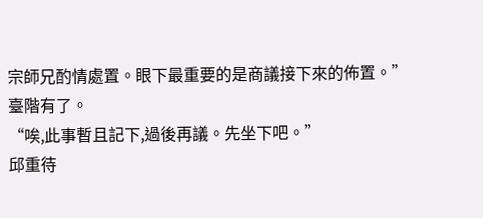宗師兄酌情處置。眼下最重要的是商議接下來的佈置。”
臺階有了。
“唉,此事暫且記下,過後再議。先坐下吧。”
邱重待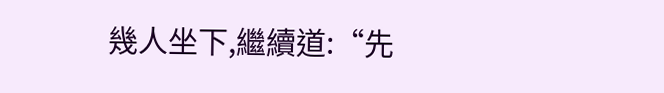幾人坐下,繼續道:“先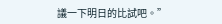議一下明日的比試吧。”